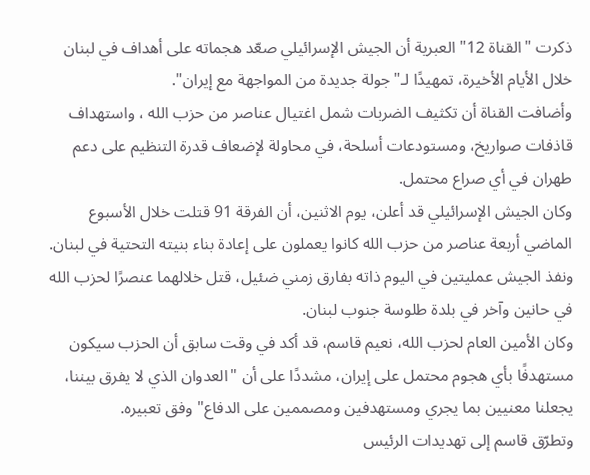ذكرت "القناة 12" العبرية أن الجيش الإسرائيلي صعّد هجماته على أهداف في لبنان خلال الأيام الأخيرة، تمهيدًا لـ"جولة جديدة من المواجهة مع إيران".
وأضافت القناة أن تكثيف الضربات شمل اغتيال عناصر من حزب الله ، واستهداف قاذفات صواريخ، ومستودعات أسلحة، في محاولة لإضعاف قدرة التنظيم على دعم طهران في أي صراع محتمل.
وكان الجيش الإسرائيلي قد أعلن، يوم الاثنين، أن الفرقة 91 قتلت خلال الأسبوع الماضي أربعة عناصر من حزب الله كانوا يعملون على إعادة بناء بنيته التحتية في لبنان.
ونفذ الجيش عمليتين في اليوم ذاته بفارق زمني ضئيل، قتل خلالهما عنصرًا لحزب الله في حانين وآخر في بلدة طلوسة جنوب لبنان.
وكان الأمين العام لحزب الله، نعيم قاسم، قد أكد في وقت سابق أن الحزب سيكون مستهدفًا بأي هجوم محتمل على إيران، مشددًا على أن "العدوان الذي لا يفرق بيننا، يجعلنا معنيين بما يجري ومستهدفين ومصممين على الدفاع" وفق تعبيره.
وتطرّق قاسم إلى تهديدات الرئيس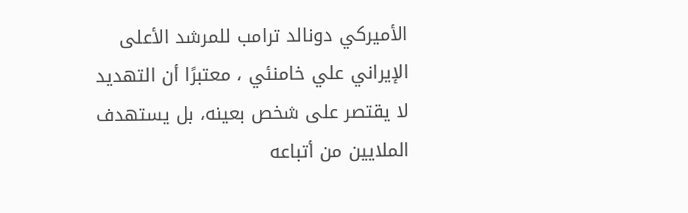الأميركي دونالد ترامب للمرشد الأعلى الإيراني علي خامنئي ، معتبرًا أن التهديد لا يقتصر على شخص بعينه، بل يستهدف الملايين من أتباعه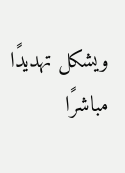ويشكل تهديدًا مباشرًا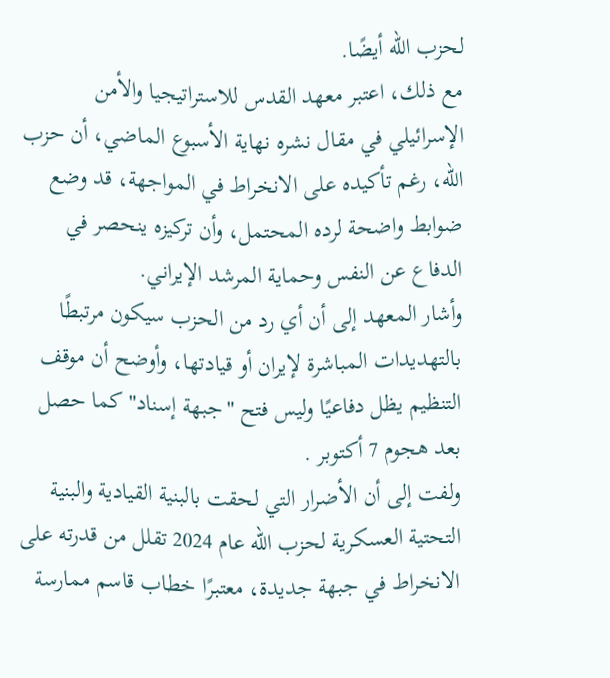لحزب الله أيضًا.
مع ذلك، اعتبر معهد القدس للاستراتيجيا والأمن الإسرائيلي في مقال نشره نهاية الأسبوع الماضي، أن حزب الله، رغم تأكيده على الانخراط في المواجهة، قد وضع ضوابط واضحة لرده المحتمل، وأن تركيزه ينحصر في الدفاع عن النفس وحماية المرشد الإيراني.
وأشار المعهد إلى أن أي رد من الحزب سيكون مرتبطًا بالتهديدات المباشرة لإيران أو قيادتها، وأوضح أن موقف التنظيم يظل دفاعيًا وليس فتح "جبهة إسناد" كما حصل بعد هجوم 7 أكتوبر .
ولفت إلى أن الأضرار التي لحقت بالبنية القيادية والبنية التحتية العسكرية لحزب الله عام 2024 تقلل من قدرته على الانخراط في جبهة جديدة، معتبرًا خطاب قاسم ممارسة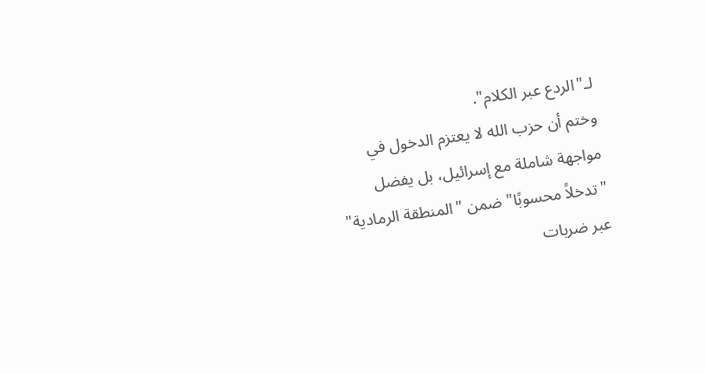لـ"الردع عبر الكلام".
وختم أن حزب الله لا يعتزم الدخول في مواجهة شاملة مع إسرائيل، بل يفضل "تدخلاً محسوبًا" ضمن "المنطقة الرمادية" عبر ضربات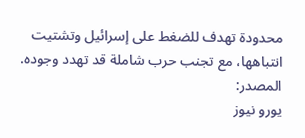محدودة تهدف للضغط على إسرائيل وتشتيت انتباهها، مع تجنب حرب شاملة قد تهدد وجوده.
المصدر:
يورو نيوز